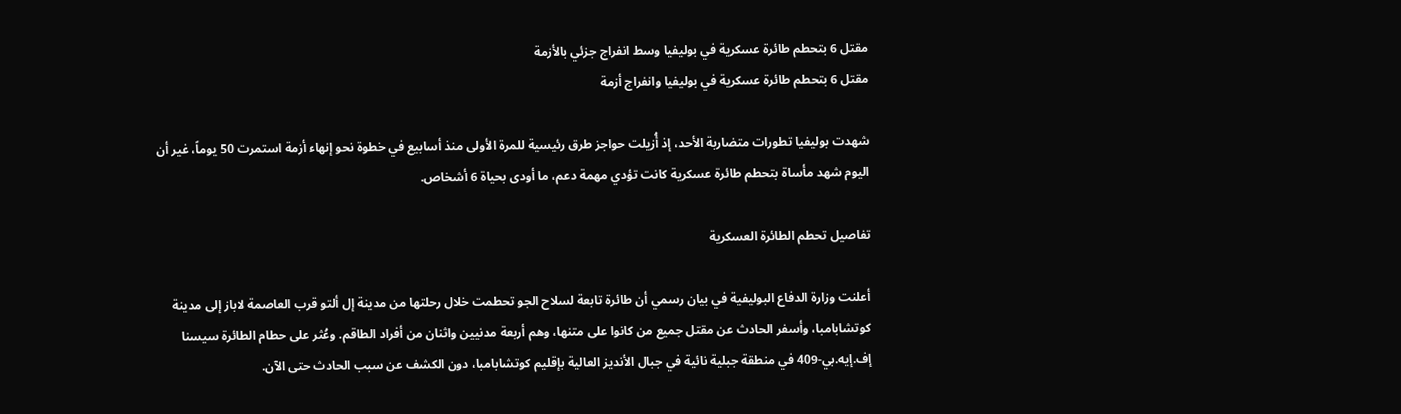مقتل 6 بتحطم طائرة عسكرية في بوليفيا وسط انفراج جزئي بالأزمة
مقتل 6 بتحطم طائرة عسكرية في بوليفيا وانفراج أزمة

شهدت بوليفيا تطورات متضاربة الأحد، إذ أُزيلت حواجز طرق رئيسية للمرة الأولى منذ أسابيع في خطوة نحو إنهاء أزمة استمرت 50 يوماً، غير أن اليوم شهد مأساة بتحطم طائرة عسكرية كانت تؤدي مهمة دعم، ما أودى بحياة 6 أشخاص.

تفاصيل تحطم الطائرة العسكرية

أعلنت وزارة الدفاع البوليفية في بيان رسمي أن طائرة تابعة لسلاح الجو تحطمت خلال رحلتها من مدينة إل ألتو قرب العاصمة لاباز إلى مدينة كوتشابامبا، وأسفر الحادث عن مقتل جميع من كانوا على متنها، وهم أربعة مدنيين واثنان من أفراد الطاقم. وعُثر على حطام الطائرة سيسنا إف.إيه.بي-409 في منطقة جبلية نائية في جبال الأنديز العالية بإقليم كوتشابامبا، دون الكشف عن سبب الحادث حتى الآن.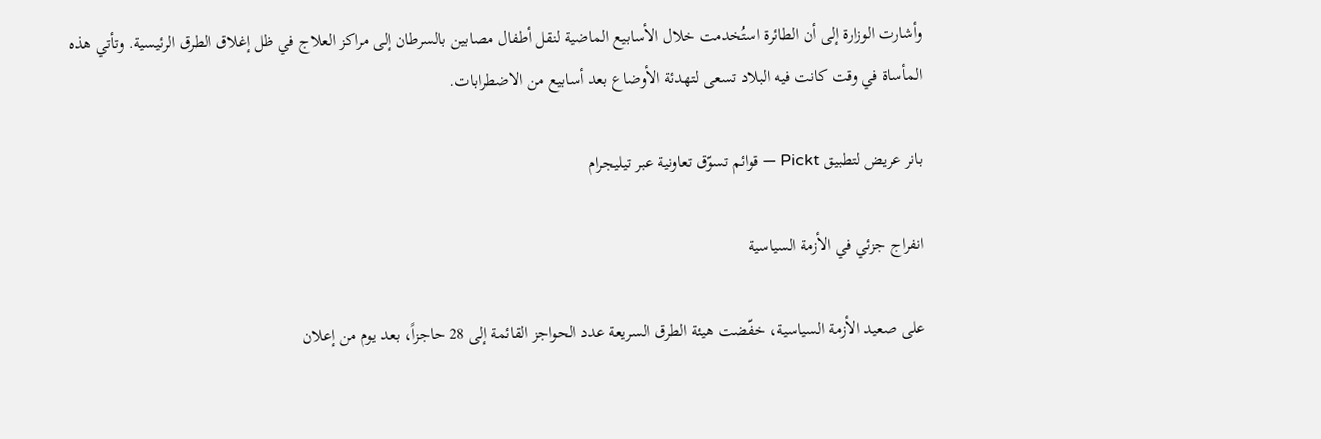وأشارت الوزارة إلى أن الطائرة استُخدمت خلال الأسابيع الماضية لنقل أطفال مصابين بالسرطان إلى مراكز العلاج في ظل إغلاق الطرق الرئيسية. وتأتي هذه المأساة في وقت كانت فيه البلاد تسعى لتهدئة الأوضاع بعد أسابيع من الاضطرابات.

بانر عريض لتطبيق Pickt — قوائم تسوّق تعاونية عبر تيليجرام

انفراج جزئي في الأزمة السياسية

على صعيد الأزمة السياسية، خفّضت هيئة الطرق السريعة عدد الحواجز القائمة إلى 28 حاجزاً، بعد يوم من إعلان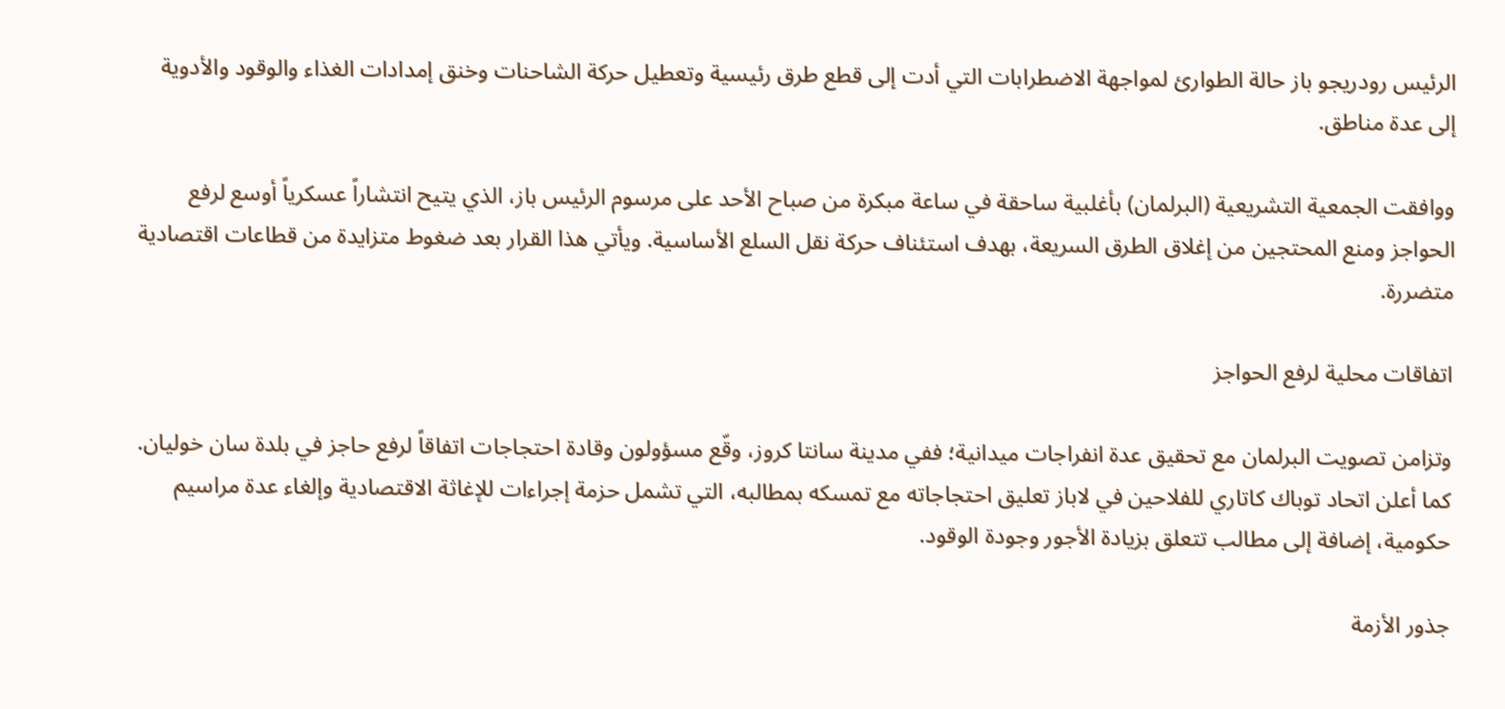الرئيس رودريجو باز حالة الطوارئ لمواجهة الاضطرابات التي أدت إلى قطع طرق رئيسية وتعطيل حركة الشاحنات وخنق إمدادات الغذاء والوقود والأدوية إلى عدة مناطق.

ووافقت الجمعية التشريعية (البرلمان) بأغلبية ساحقة في ساعة مبكرة من صباح الأحد على مرسوم الرئيس باز، الذي يتيح انتشاراً عسكرياً أوسع لرفع الحواجز ومنع المحتجين من إغلاق الطرق السريعة، بهدف استئناف حركة نقل السلع الأساسية. ويأتي هذا القرار بعد ضغوط متزايدة من قطاعات اقتصادية متضررة.

اتفاقات محلية لرفع الحواجز

وتزامن تصويت البرلمان مع تحقيق عدة انفراجات ميدانية؛ ففي مدينة سانتا كروز، وقّع مسؤولون وقادة احتجاجات اتفاقاً لرفع حاجز في بلدة سان خوليان. كما أعلن اتحاد توباك كاتاري للفلاحين في لاباز تعليق احتجاجاته مع تمسكه بمطالبه، التي تشمل حزمة إجراءات للإغاثة الاقتصادية وإلغاء عدة مراسيم حكومية، إضافة إلى مطالب تتعلق بزيادة الأجور وجودة الوقود.

جذور الأزمة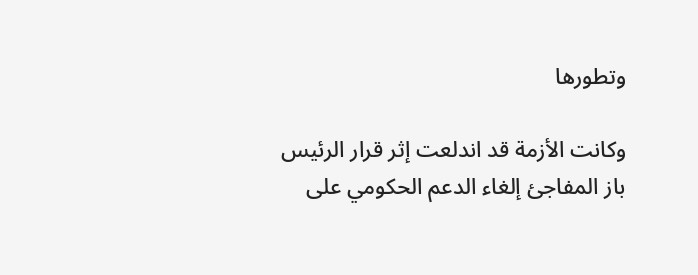وتطورها

وكانت الأزمة قد اندلعت إثر قرار الرئيس باز المفاجئ إلغاء الدعم الحكومي على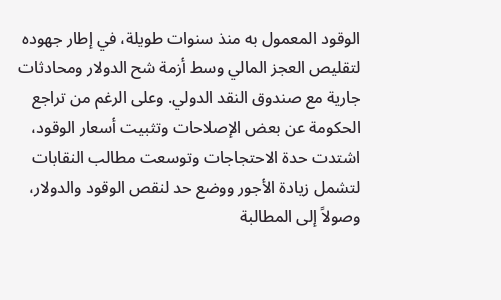الوقود المعمول به منذ سنوات طويلة، في إطار جهوده لتقليص العجز المالي وسط أزمة شح الدولار ومحادثات جارية مع صندوق النقد الدولي. وعلى الرغم من تراجع الحكومة عن بعض الإصلاحات وتثبيت أسعار الوقود، اشتدت حدة الاحتجاجات وتوسعت مطالب النقابات لتشمل زيادة الأجور ووضع حد لنقص الوقود والدولار، وصولاً إلى المطالبة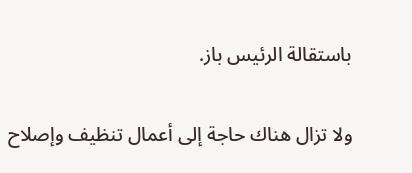باستقالة الرئيس باز.

ولا تزال هناك حاجة إلى أعمال تنظيف وإصلاح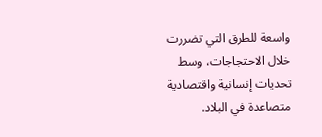واسعة للطرق التي تضررت خلال الاحتجاجات، وسط تحديات إنسانية واقتصادية متصاعدة في البلاد.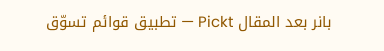بانر بعد المقال Pickt — تطبيق قوائم تسوّق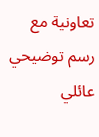تعاونية مع رسم توضيحي عائلي